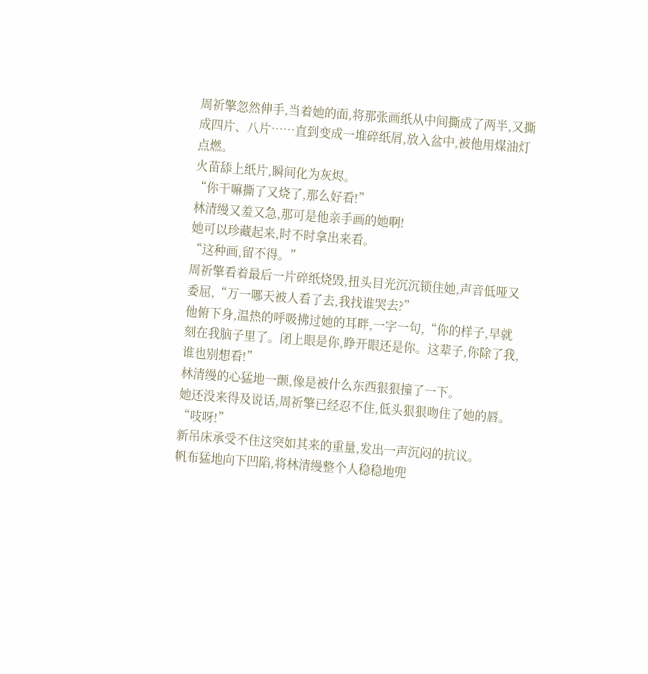周祈擎忽然伸手,当着她的面,将那张画纸从中间撕成了两半,又撕成四片、八片……直到变成一堆碎纸屑,放入盆中,被他用煤油灯点燃。
火苗舔上纸片,瞬间化为灰烬。
“你干嘛撕了又烧了,那么好看!”
林清缦又羞又急,那可是他亲手画的她啊!
她可以珍藏起来,时不时拿出来看。
“这种画,留不得。”
周祈擎看着最后一片碎纸烧毁,扭头目光沉沉锁住她,声音低哑又委屈,“万一哪天被人看了去,我找谁哭去?”
他俯下身,温热的呼吸拂过她的耳畔,一字一句,“你的样子,早就刻在我脑子里了。闭上眼是你,睁开眼还是你。这辈子,你除了我,谁也别想看!”
林清缦的心猛地一颤,像是被什么东西狠狠撞了一下。
她还没来得及说话,周祈擎已经忍不住,低头狠狠吻住了她的唇。
“吱呀!”
新吊床承受不住这突如其来的重量,发出一声沉闷的抗议。
帆布猛地向下凹陷,将林清缦整个人稳稳地兜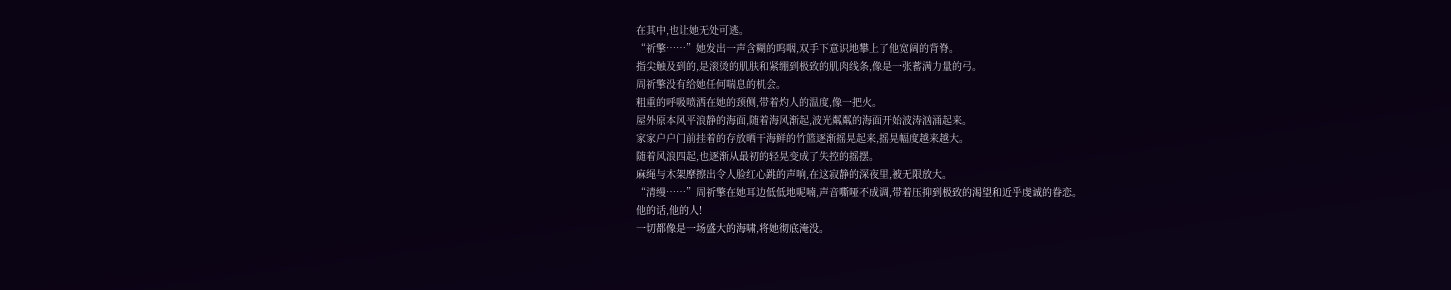在其中,也让她无处可逃。
“祈擎……”她发出一声含糊的呜咽,双手下意识地攀上了他宽阔的背脊。
指尖触及到的,是滚烫的肌肤和紧绷到极致的肌肉线条,像是一张蓄满力量的弓。
周祈擎没有给她任何喘息的机会。
粗重的呼吸喷洒在她的颈侧,带着灼人的温度,像一把火。
屋外原本风平浪静的海面,随着海风渐起,波光粼粼的海面开始波涛汹涌起来。
家家户户门前挂着的存放晒干海鲜的竹篮逐渐摇晃起来,摇晃幅度越来越大。
随着风浪四起,也逐渐从最初的轻晃变成了失控的摇摆。
麻绳与木架摩擦出令人脸红心跳的声响,在这寂静的深夜里,被无限放大。
“清缦……”周祈擎在她耳边低低地呢喃,声音嘶哑不成调,带着压抑到极致的渴望和近乎虔诚的眷恋。
他的话,他的人!
一切都像是一场盛大的海啸,将她彻底淹没。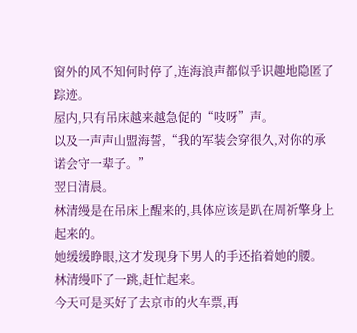窗外的风不知何时停了,连海浪声都似乎识趣地隐匿了踪迹。
屋内,只有吊床越来越急促的“吱呀”声。
以及一声声山盟海誓,“我的军装会穿很久,对你的承诺会守一辈子。”
翌日清晨。
林清缦是在吊床上醒来的,具体应该是趴在周祈擎身上起来的。
她缓缓睁眼,这才发现身下男人的手还掐着她的腰。
林清缦吓了一跳,赶忙起来。
今天可是买好了去京市的火车票,再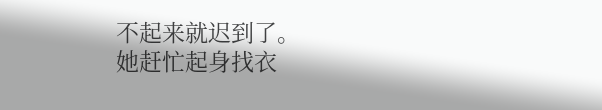不起来就迟到了。
她赶忙起身找衣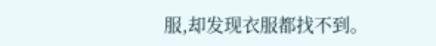服,却发现衣服都找不到。